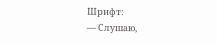Шрифт:
— Слушаю,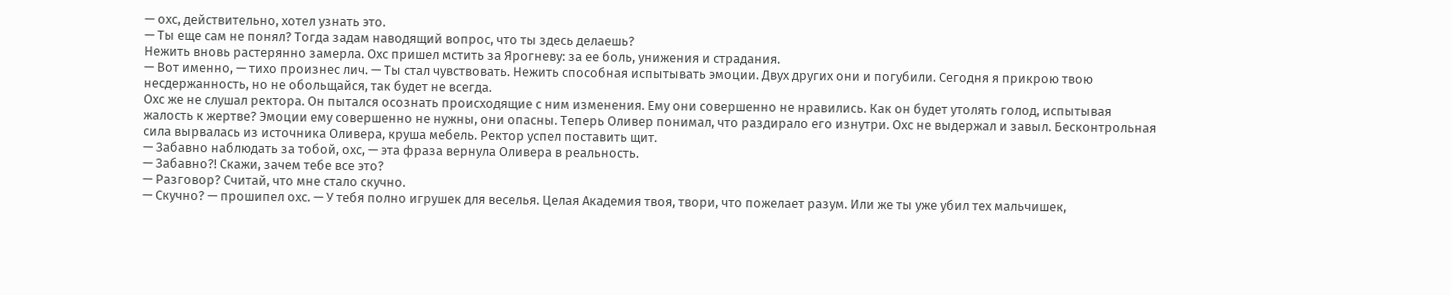— охс, действительно, хотел узнать это.
— Ты еще сам не понял? Тогда задам наводящий вопрос, что ты здесь делаешь?
Нежить вновь растерянно замерла. Охс пришел мстить за Ярогневу: за ее боль, унижения и страдания.
— Вот именно, — тихо произнес лич. — Ты стал чувствовать. Нежить способная испытывать эмоции. Двух других они и погубили. Сегодня я прикрою твою несдержанность, но не обольщайся, так будет не всегда.
Охс же не слушал ректора. Он пытался осознать происходящие с ним изменения. Ему они совершенно не нравились. Как он будет утолять голод, испытывая жалость к жертве? Эмоции ему совершенно не нужны, они опасны. Теперь Оливер понимал, что раздирало его изнутри. Охс не выдержал и завыл. Бесконтрольная сила вырвалась из источника Оливера, круша мебель. Ректор успел поставить щит.
— Забавно наблюдать за тобой, охс, — эта фраза вернула Оливера в реальность.
— Забавно?! Скажи, зачем тебе все это?
— Разговор? Считай, что мне стало скучно.
— Скучно? — прошипел охс. — У тебя полно игрушек для веселья. Целая Академия твоя, твори, что пожелает разум. Или же ты уже убил тех мальчишек,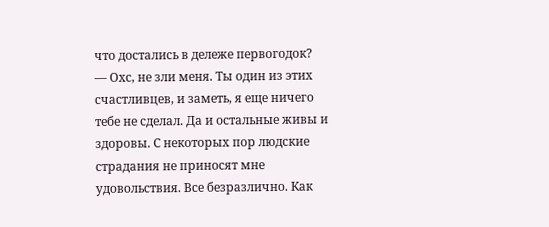что достались в дележе первогодок?
— Охс, не зли меня. Ты один из этих счастливцев, и заметь, я еще ничего тебе не сделал. Да и остальные живы и здоровы. С некоторых пор людские страдания не приносят мне удовольствия. Все безразлично. Как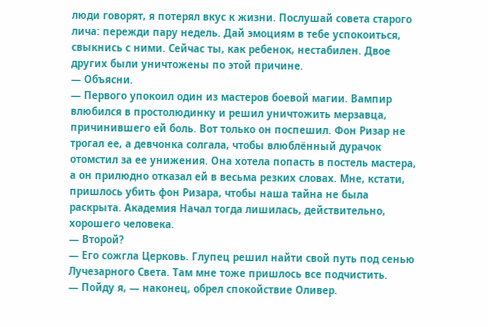люди говорят, я потерял вкус к жизни. Послушай совета старого лича: пережди пару недель. Дай эмоциям в тебе успокоиться, свыкнись с ними. Сейчас ты, как ребенок, нестабилен. Двое других были уничтожены по этой причине.
— Объясни.
— Первого упокоил один из мастеров боевой магии. Вампир влюбился в простолюдинку и решил уничтожить мерзавца, причинившего ей боль. Вот только он поспешил. Фон Ризар не трогал ее, а девчонка солгала, чтобы влюблённый дурачок отомстил за ее унижения. Она хотела попасть в постель мастера, а он прилюдно отказал ей в весьма резких словах. Мне, кстати, пришлось убить фон Ризара, чтобы наша тайна не была раскрыта. Академия Начал тогда лишилась, действительно, хорошего человека.
— Второй?
— Его сожгла Церковь. Глупец решил найти свой путь под сенью Лучезарного Света. Там мне тоже пришлось все подчистить.
— Пойду я, — наконец, обрел спокойствие Оливер.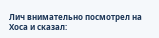Лич внимательно посмотрел на Хоса и сказал: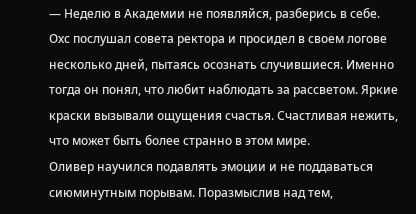— Неделю в Академии не появляйся, разберись в себе.
Охс послушал совета ректора и просидел в своем логове несколько дней, пытаясь осознать случившиеся. Именно тогда он понял, что любит наблюдать за рассветом. Яркие краски вызывали ощущения счастья. Счастливая нежить, что может быть более странно в этом мире.
Оливер научился подавлять эмоции и не поддаваться сиюминутным порывам. Поразмыслив над тем,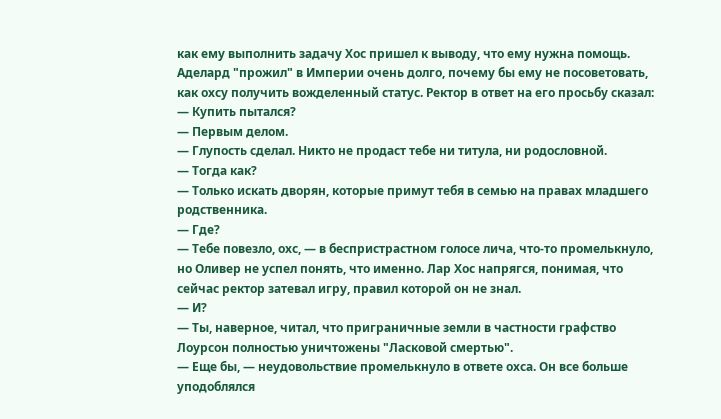как ему выполнить задачу Хос пришел к выводу, что ему нужна помощь. Аделард "прожил" в Империи очень долго, почему бы ему не посоветовать, как охсу получить вожделенный статус. Ректор в ответ на его просьбу сказал:
— Купить пытался?
— Первым делом.
— Глупость сделал. Никто не продаст тебе ни титула, ни родословной.
— Тогда как?
— Только искать дворян, которые примут тебя в семью на правах младшего родственника.
— Где?
— Тебе повезло, охс, — в беспристрастном голосе лича, что-то промелькнуло, но Оливер не успел понять, что именно. Лар Хос напрягся, понимая, что сейчас ректор затевал игру, правил которой он не знал.
— И?
— Ты, наверное, читал, что приграничные земли в частности графство Лоурсон полностью уничтожены "Ласковой смертью".
— Еще бы, — неудовольствие промелькнуло в ответе охса. Он все больше уподоблялся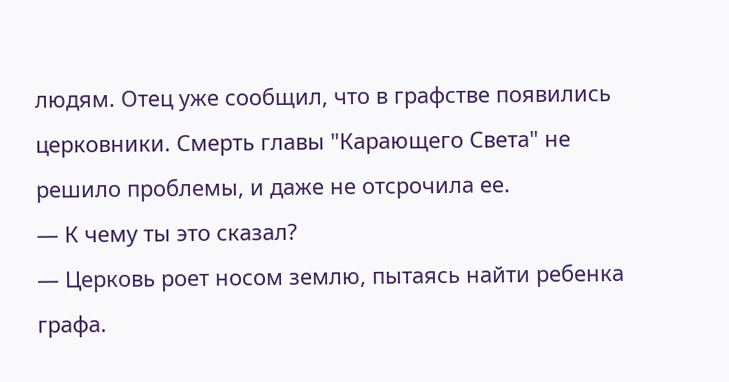людям. Отец уже сообщил, что в графстве появились церковники. Смерть главы "Карающего Света" не решило проблемы, и даже не отсрочила ее.
— К чему ты это сказал?
— Церковь роет носом землю, пытаясь найти ребенка графа.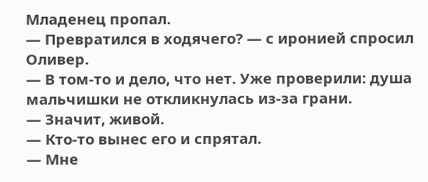Младенец пропал.
— Превратился в ходячего? — с иронией спросил Оливер.
— В том-то и дело, что нет. Уже проверили: душа мальчишки не откликнулась из-за грани.
— Значит, живой.
— Кто-то вынес его и спрятал.
— Мне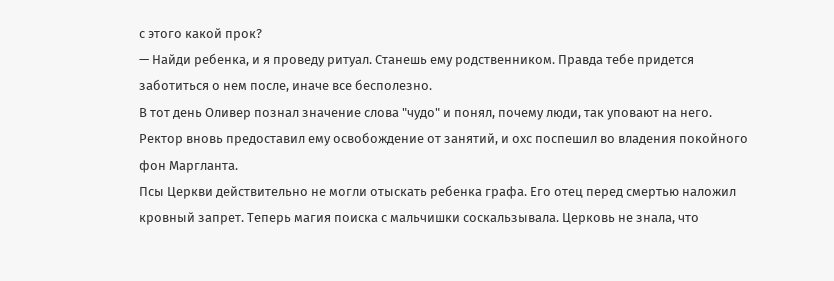с этого какой прок?
— Найди ребенка, и я проведу ритуал. Станешь ему родственником. Правда тебе придется заботиться о нем после, иначе все бесполезно.
В тот день Оливер познал значение слова "чудо" и понял, почему люди, так уповают на него. Ректор вновь предоставил ему освобождение от занятий, и охс поспешил во владения покойного фон Маргланта.
Псы Церкви действительно не могли отыскать ребенка графа. Его отец перед смертью наложил кровный запрет. Теперь магия поиска с мальчишки соскальзывала. Церковь не знала, что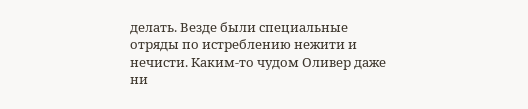делать. Везде были специальные отряды по истреблению нежити и нечисти. Каким-то чудом Оливер даже ни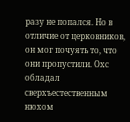разу не попался. Но в отличие от церковников, он мог почуять то, что они пропустили. Охс обладал сверхъестественным нюхом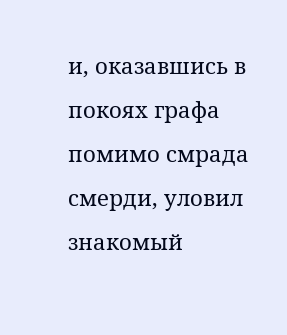и, оказавшись в покоях графа помимо смрада смерди, уловил знакомый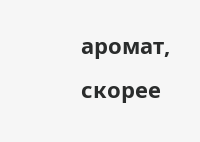аромат, скорее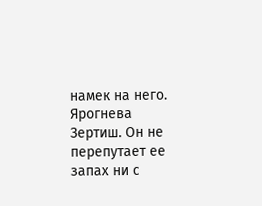намек на него. Ярогнева Зертиш. Он не перепутает ее запах ни с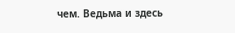чем. Ведьма и здесь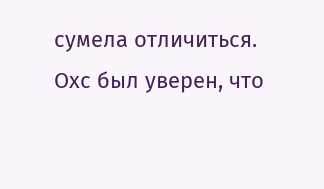сумела отличиться. Охс был уверен, что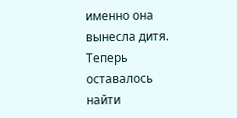именно она вынесла дитя. Теперь оставалось найти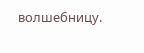волшебницу.